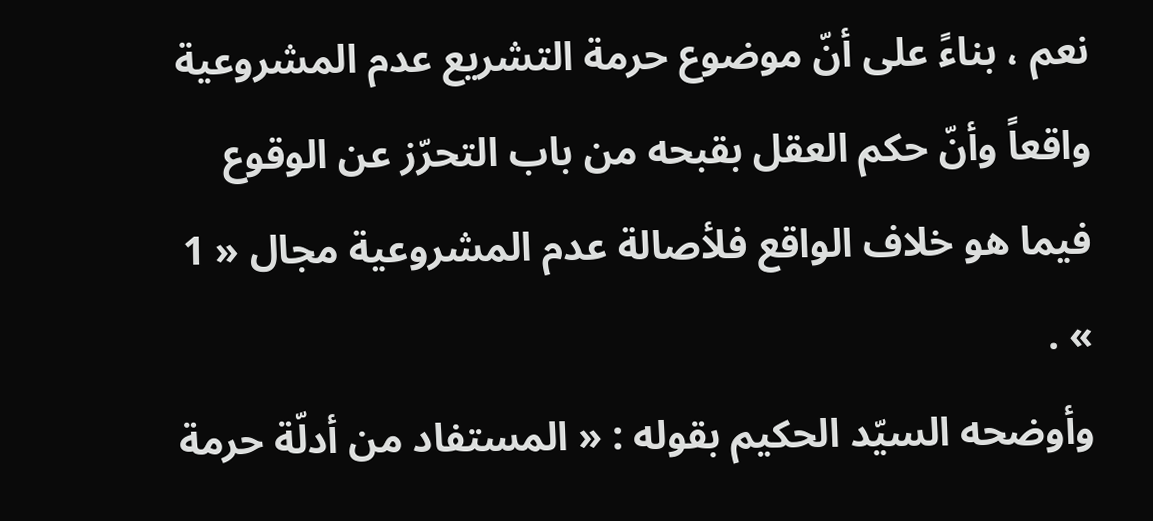نعم ، بناءً على أنّ موضوع حرمة التشريع عدم المشروعية واقعاً وأنّ حكم العقل بقبحه من باب التحرّز عن الوقوع فيما هو خلاف الواقع فلأصالة عدم المشروعية مجال « 1 » .
وأوضحه السيّد الحكيم بقوله : « المستفاد من أدلّة حرمة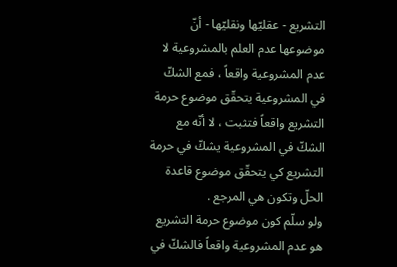التشريع - عقليّها ونقليّها - أنّ موضوعها عدم العلم بالمشروعية لا عدم المشروعية واقعاً ، فمع الشكّ في المشروعية يتحقّق موضوع حرمة التشريع واقعاً فتثبت ، لا أنّه مع الشكّ في المشروعية يشكّ في حرمة التشريع كي يتحقّق موضوع قاعدة الحلّ وتكون هي المرجع .
ولو سلّم كون موضوع حرمة التشريع هو عدم المشروعية واقعاً فالشكّ في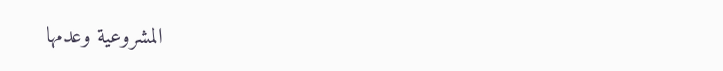المشروعية وعدمها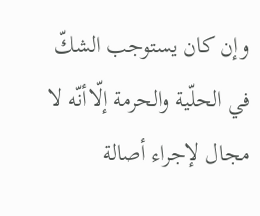وإن كان يستوجب الشكّ في الحلّية والحرمة إلّاأنّه لا مجال لإجراء أصالة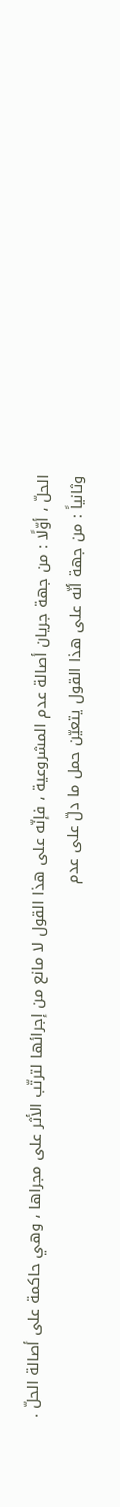الحلّ ، أوّلًا : من جهة جريان أصالة عدم المشروعية ، فإنّه على هذا القول لا مانع من إجرائها لترتّب الأثر على مجراها ، وهي حاكمة على أصالة الحلّ .
وثانياً : من جهة أنّه على هذا القول يتعيّن حمل ما دلّ على عدم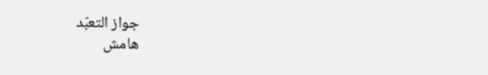جواز التعبّد
هامش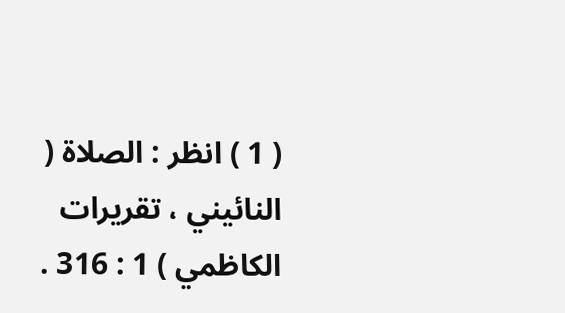( 1 ) انظر : الصلاة ( النائيني ، تقريرات الكاظمي ) 1 : 316 .